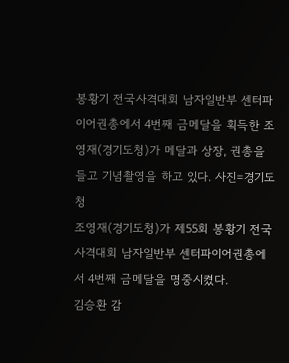봉황기 전국사격대회 남자일반부 센터파이어권총에서 4번째 금메달을 획득한 조영재(경기도청)가 메달과 상장, 권총을 들고 기념촬영을 하고 있다. 사진=경기도청
조영재(경기도청)가 제55회 봉황기 전국사격대회 남자일반부 센터파이어권총에서 4번째 금메달을 명중시켰다.
김승환 감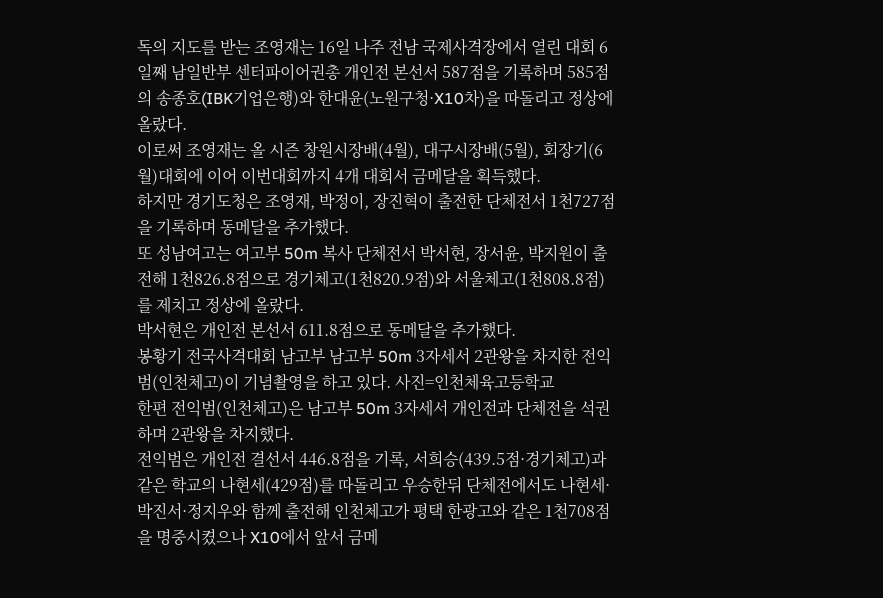독의 지도를 받는 조영재는 16일 나주 전남 국제사격장에서 열린 대회 6일째 남일반부 센터파이어권총 개인전 본선서 587점을 기록하며 585점의 송종호(IBK기업은행)와 한대윤(노원구청·X10차)을 따돌리고 정상에 올랐다.
이로써 조영재는 올 시즌 창원시장배(4월), 대구시장배(5월), 회장기(6월)대회에 이어 이번대회까지 4개 대회서 금메달을 획득했다.
하지만 경기도청은 조영재, 박정이, 장진혁이 출전한 단체전서 1천727점을 기록하며 동메달을 추가했다.
또 성남여고는 여고부 50m 복사 단체전서 박서현, 장서윤, 박지원이 출전해 1천826.8점으로 경기체고(1천820.9점)와 서울체고(1천808.8점)를 제치고 정상에 올랐다.
박서현은 개인전 본선서 611.8점으로 동메달을 추가했다.
봉황기 전국사격대회 남고부 남고부 50m 3자세서 2관왕을 차지한 전익범(인천체고)이 기념촬영을 하고 있다. 사진=인천체육고등학교
한편 전익범(인천체고)은 남고부 50m 3자세서 개인전과 단체전을 석권하며 2관왕을 차지했다.
전익범은 개인전 결선서 446.8점을 기록, 서희승(439.5점·경기체고)과 같은 학교의 나현세(429점)를 따돌리고 우승한뒤 단체전에서도 나현세·박진서·정지우와 함께 출전해 인천체고가 평택 한광고와 같은 1천708점을 명중시켰으나 X10에서 앞서 금메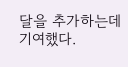달을 추가하는데 기여했다.